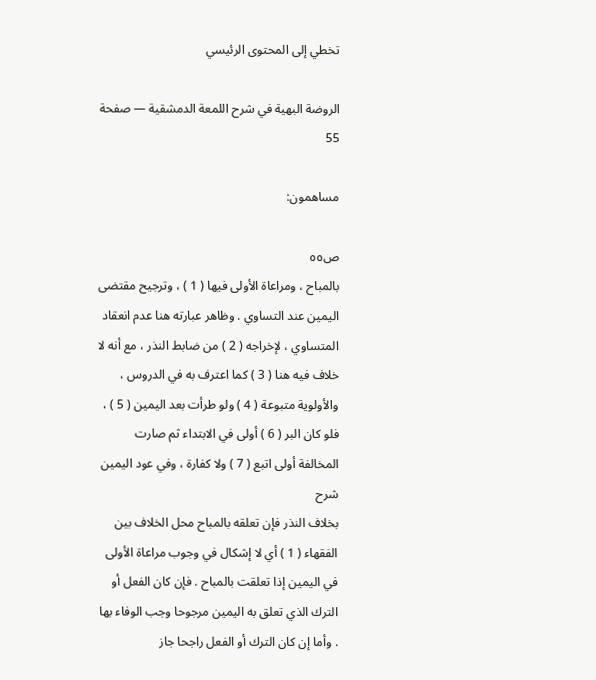تخطي إلى المحتوى الرئيسي

الروضة البهية في شرح اللمعة الدمشقية — صفحة 55

مساهمون:

ص٥٥
بالمباح ، ومراعاة الأولى فيها ( 1 ) ، وترجيح مقتضى اليمين عند التساوي . وظاهر عبارته هنا عدم انعقاد المتساوي ، لإخراجه ( 2 ) من ضابط النذر ، مع أنه لا خلاف فيه هنا ( 3 ) كما اعترف به في الدروس ، والأولوية متبوعة ( 4 ) ولو طرأت بعد اليمين ( 5 ) ، فلو كان البر ( 6 ) أولى في الابتداء ثم صارت المخالفة أولى اتبع ( 7 ) ولا كفارة ، وفي عود اليمين
شرح
بخلاف النذر فإن تعلقه بالمباح محل الخلاف بين الفقهاء ( 1 ) أي لا إشكال في وجوب مراعاة الأولى في اليمين إذا تعلقت بالمباح . فإن كان الفعل أو الترك الذي تعلق به اليمين مرجوحا وجب الوفاء بها . وأما إن كان الترك أو الفعل راجحا جاز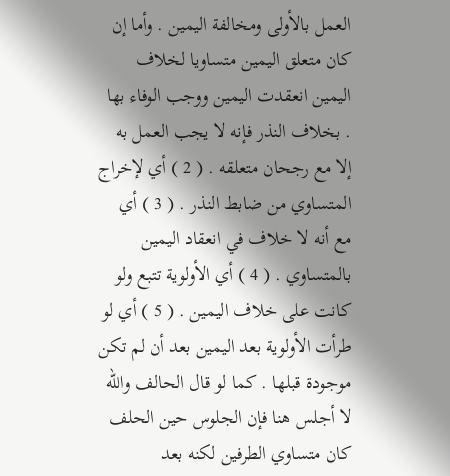العمل بالأولى ومخالفة اليمين . وأما إن كان متعلق اليمين متساويا لخلاف اليمين انعقدت اليمين ووجب الوفاء بها . بخلاف النذر فإنه لا يجب العمل به إلا مع رجحان متعلقه . ( 2 ) أي لإخراج المتساوي من ضابط النذر . ( 3 ) أي مع أنه لا خلاف في انعقاد اليمين بالمتساوي . ( 4 ) أي الأولوية تتبع ولو كانت على خلاف اليمين . ( 5 ) أي لو طرأت الأولوية بعد اليمين بعد أن لم تكن موجودة قبلها . كما لو قال الحالف والله لا أجلس هنا فإن الجلوس حين الحلف كان متساوي الطرفين لكنه بعد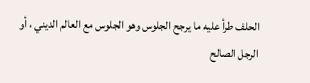الحلف طرأ عليه ما يرجح الجلوس وهو الجلوس مع العالم الديني ، أو الرجل الصالح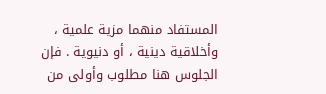المستفاد منهما مزية علمية ، وأخلاقية دينية ، أو دنيوية . فإن الجلوس هنا مطلوب وأولى من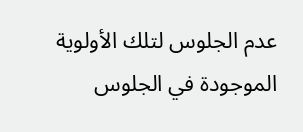عدم الجلوس لتلك الأولوية الموجودة في الجلوس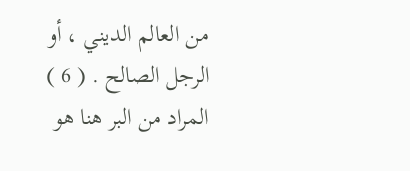من العالم الديني ، أو الرجل الصالح . ( 6 ) المراد من البر هنا هو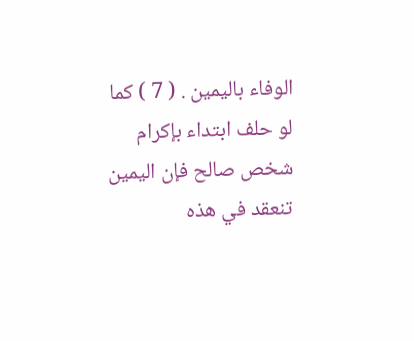الوفاء باليمين . ( 7 ) كما لو حلف ابتداء بإكرام شخص صالح فإن اليمين تنعقد في هذه